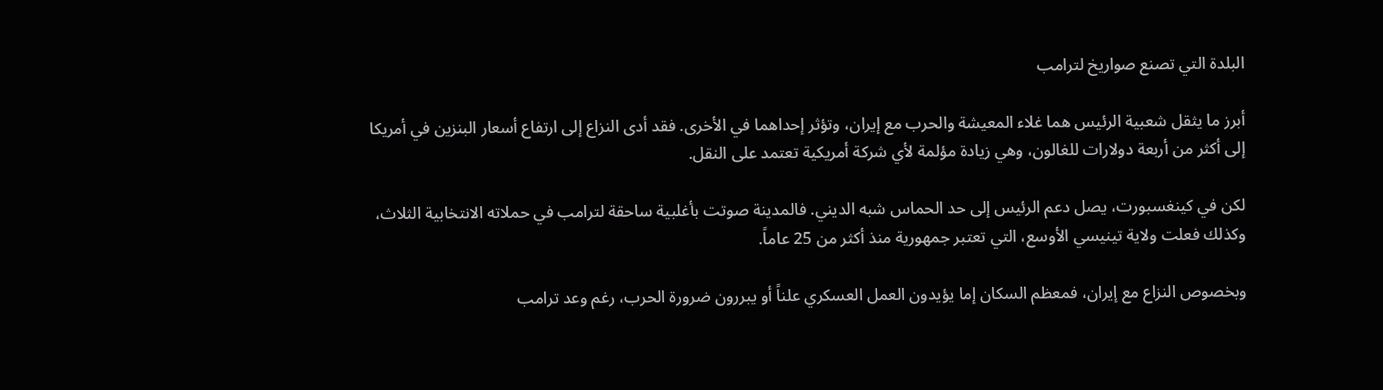البلدة التي تصنع صواريخ لترامب

أبرز ما يثقل شعبية الرئيس هما غلاء المعيشة والحرب مع إيران، وتؤثر إحداهما في الأخرى. فقد أدى النزاع إلى ارتفاع أسعار البنزين في أمريكا إلى أكثر من أربعة دولارات للغالون، وهي زيادة مؤلمة لأي شركة أمريكية تعتمد على النقل.

لكن في كينغسبورت، يصل دعم الرئيس إلى حد الحماس شبه الديني. فالمدينة صوتت بأغلبية ساحقة لترامب في حملاته الانتخابية الثلاث، وكذلك فعلت ولاية تينيسي الأوسع، التي تعتبر جمهورية منذ أكثر من 25 عاماً.

وبخصوص النزاع مع إيران، فمعظم السكان إما يؤيدون العمل العسكري علناً أو يبررون ضرورة الحرب، رغم وعد ترامب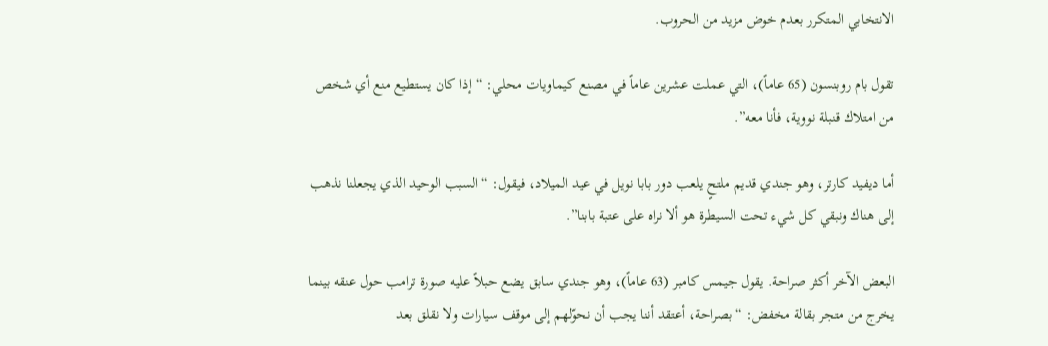الانتخابي المتكرر بعدم خوض مزيد من الحروب.

تقول بام روبنسون (65 عاماً)، التي عملت عشرين عاماً في مصنع كيماويات محلي: “إذا كان يستطيع منع أي شخص من امتلاك قنبلة نووية، فأنا معه”.

أما ديفيد كارتر، وهو جندي قديم ملتحٍ يلعب دور بابا نويل في عيد الميلاد، فيقول: “السبب الوحيد الذي يجعلنا نذهب إلى هناك ونبقي كل شيء تحت السيطرة هو ألا نراه على عتبة بابنا”.

البعض الآخر أكثر صراحة. يقول جيمس كامبر (63 عاماً)، وهو جندي سابق يضع حبلاً عليه صورة ترامب حول عنقه بينما يخرج من متجر بقالة مخفض: “بصراحة، أعتقد أننا يجب أن نحوّلهم إلى موقف سيارات ولا نقلق بعد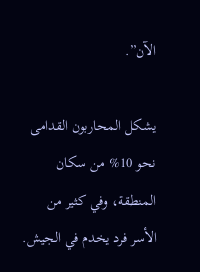الآن”.

يشكل المحاربون القدامى نحو 10% من سكان المنطقة، وفي كثير من الأسر فرد يخدم في الجيش.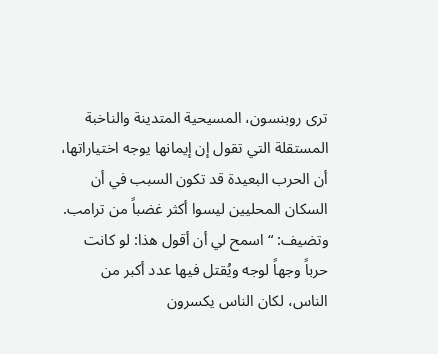ترى روبنسون، المسيحية المتدينة والناخبة المستقلة التي تقول إن إيمانها يوجه اختياراتها، أن الحرب البعيدة قد تكون السبب في أن السكان المحليين ليسوا أكثر غضباً من ترامب. وتضيف: “اسمح لي أن أقول هذا: لو كانت حرباً وجهاً لوجه ويُقتل فيها عدد أكبر من الناس، لكان الناس يكسرون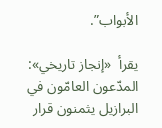الأبواب”.

يقرأ  «إنجاز تاريخي»: المدّعون العامّون في البرازيل يثمنون قرار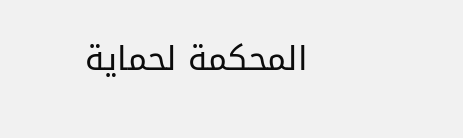المحكمة لحماية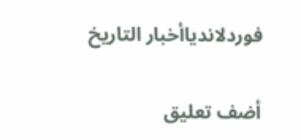فوردلاندياأخبار التاريخ

أضف تعليق